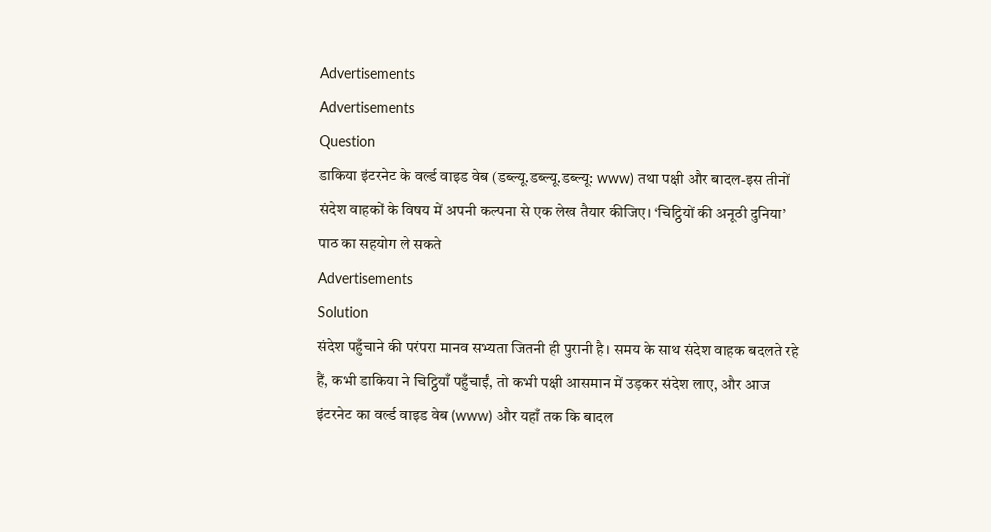Advertisements
Advertisements
Question
डाकिया इंटरनेट के वर्ल्ड वाइड वेब (डब्ल्यू.डब्ल्यू.डब्ल्यू: www) तथा पक्षी और बादल-इस तीनों संदेश वाहकों के विषय में अपनी कल्पना से एक लेख तैयार कीजिए। ‘चिट्ठियों की अनूठी दुनिया’ पाठ का सहयोग ले सकते
Advertisements
Solution
संदेश पहुँचाने की परंपरा मानव सभ्यता जितनी ही पुरानी है। समय के साथ संदेश वाहक बदलते रहे हैं, कभी डाकिया ने चिट्ठियाँ पहुँचाईं, तो कभी पक्षी आसमान में उड़कर संदेश लाए, और आज इंटरनेट का वर्ल्ड वाइड वेब (www) और यहाँ तक कि बादल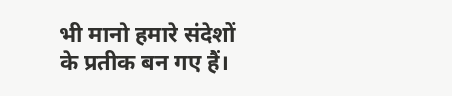भी मानो हमारे संदेशों के प्रतीक बन गए हैं।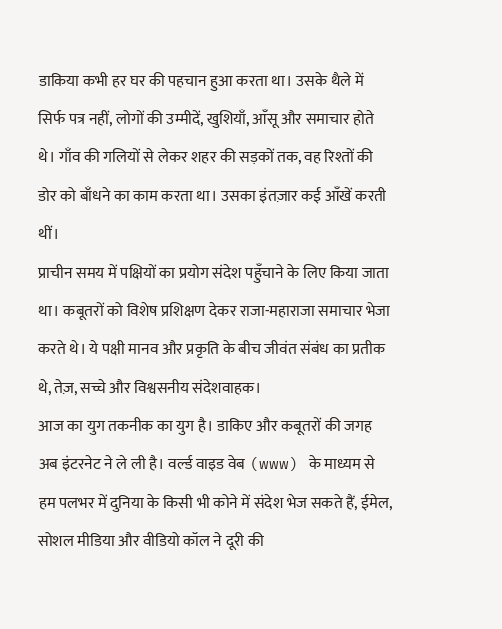डाकिया कभी हर घर की पहचान हुआ करता था। उसके थैले में सिर्फ पत्र नहीं, लोगों की उम्मीदें, खुशियाँ, आँसू और समाचार होते थे। गाँव की गलियों से लेकर शहर की सड़कों तक, वह रिश्तों की डोर को बाँधने का काम करता था। उसका इंतज़ार कई आँखें करती थीं।
प्राचीन समय में पक्षियों का प्रयोग संदेश पहुँचाने के लिए किया जाता था। कबूतरों को विशेष प्रशिक्षण देकर राजा-महाराजा समाचार भेजा करते थे। ये पक्षी मानव और प्रकृति के बीच जीवंत संबंध का प्रतीक थे, तेज़, सच्चे और विश्वसनीय संदेशवाहक।
आज का युग तकनीक का युग है। डाकिए और कबूतरों की जगह अब इंटरनेट ने ले ली है। वर्ल्ड वाइड वेब (www) के माध्यम से हम पलभर में दुनिया के किसी भी कोने में संदेश भेज सकते हैं, ईमेल, सोशल मीडिया और वीडियो कॉल ने दूरी की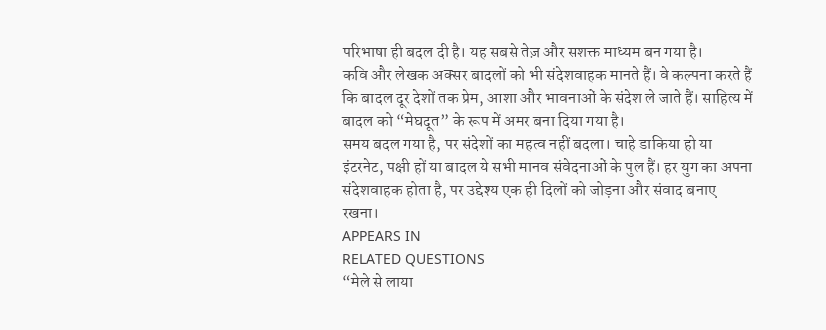परिभाषा ही बदल दी है। यह सबसे तेज़ और सशक्त माध्यम बन गया है।
कवि और लेखक अक्सर बादलों को भी संदेशवाहक मानते हैं। वे कल्पना करते हैं कि बादल दूर देशों तक प्रेम, आशा और भावनाओं के संदेश ले जाते हैं। साहित्य में बादल को “मेघदूत” के रूप में अमर बना दिया गया है।
समय बदल गया है, पर संदेशों का महत्व नहीं बदला। चाहे डाकिया हो या इंटरनेट, पक्षी हों या बादल ये सभी मानव संवेदनाओं के पुल हैं। हर युग का अपना संदेशवाहक होता है, पर उद्देश्य एक ही दिलों को जोड़ना और संवाद बनाए रखना।
APPEARS IN
RELATED QUESTIONS
“मेले से लाया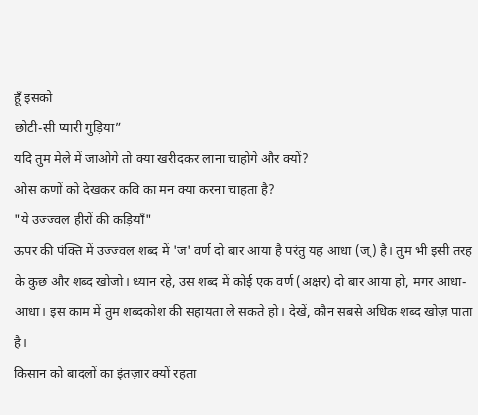हूँ इसको
छोटी-सी प्यारी गुड़िया”
यदि तुम मेले में जाओगे तो क्या खरीदकर लाना चाहोगे और क्यों?
ओस कणों को देखकर कवि का मन क्या करना चाहता है?
"ये उज्ज्वल हीरों की कड़ियाँ"
ऊपर की पंक्ति में उज्ज्वल शब्द में 'ज' वर्ण दो बार आया है परंतु यह आधा (ज्) है। तुम भी इसी तरह के कुछ और शब्द खोजो। ध्यान रहे, उस शब्द में कोई एक वर्ण (अक्षर) दो बार आया हो, मगर आधा-आधा। इस काम में तुम शब्दकोश की सहायता ले सकते हो। देखें, कौन सबसे अधिक शब्द खोज़ पाता है।
किसान को बादलों का इंतज़ार क्यों रहता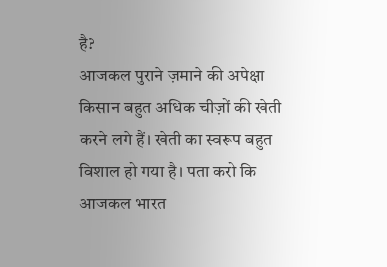है?
आजकल पुराने ज़माने की अपेक्षा किसान बहुत अधिक चीज़ों की खेती करने लगे हैं। खेती का स्वरूप बहुत विशाल हो गया है। पता करो कि आजकल भारत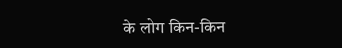के लोग किन-किन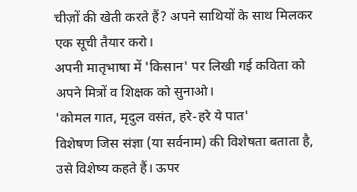चीज़ों की खेती करते हैं? अपने साथियों के साथ मिलकर एक सूची तैयार करो।
अपनी मातृभाषा में 'किसान' पर लिखी गई कविता को अपने मित्रों व शिक्षक को सुनाओ।
'कोमल गात, मृदुल वसंत, हरे-हरे ये पात'
विशेषण जिस संज्ञा (या सर्वनाम) की विशेषता बताता है, उसे विशेष्य कहते हैं। ऊपर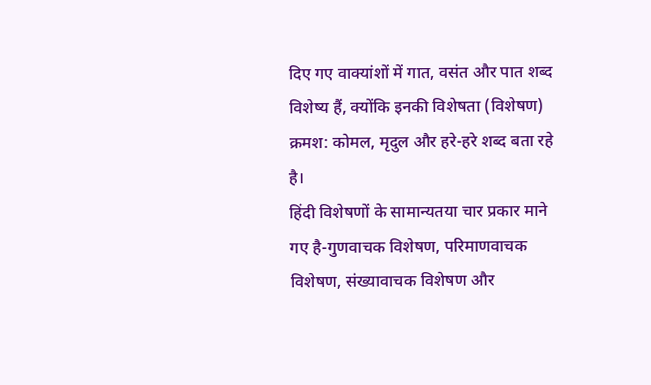दिए गए वाक्यांशों में गात, वसंत और पात शब्द विशेष्य हैं, क्योंकि इनकी विशेषता (विशेषण) क्रमश: कोमल, मृदुल और हरे-हरे शब्द बता रहे है।
हिंदी विशेषणों के सामान्यतया चार प्रकार माने गए है-गुणवाचक विशेषण, परिमाणवाचक विशेषण, संख्यावाचक विशेषण और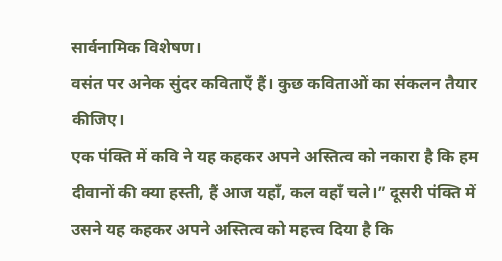सार्वनामिक विशेषण।
वसंत पर अनेक सुंदर कविताएँ हैं। कुछ कविताओं का संकलन तैयार कीजिए।
एक पंक्ति में कवि ने यह कहकर अपने अस्तित्व को नकारा है कि हम दीवानों की क्या हस्ती, हैं आज यहाँ, कल वहाँ चले।” दूसरी पंक्ति में उसने यह कहकर अपने अस्तित्व को महत्त्व दिया है कि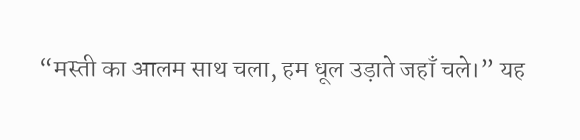“मस्ती का आलम साथ चला, हम धूल उड़ाते जहाँ चले।” यह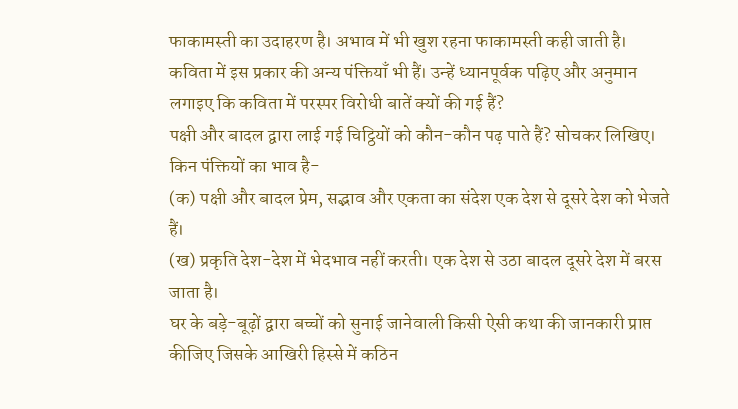फाकामस्ती का उदाहरण है। अभाव में भी खुश रहना फाकामस्ती कही जाती है। कविता में इस प्रकार की अन्य पंक्तियाँ भी हैं। उन्हें ध्यानपूर्वक पढ़िए और अनुमान लगाइए कि कविता में परस्पर विरोधी बातें क्यों की गई हैं?
पक्षी और बादल द्वारा लाई गई चिट्ठियों को कौन-कौन पढ़ पाते हैं? सोचकर लिखिए।
किन पंक्तियों का भाव है-
(क) पक्षी और बादल प्रेम, सद्भाव और एकता का संदेश एक देश से दूसरे देश को भेजते हैं।
(ख) प्रकृति देश-देश में भेदभाव नहीं करती। एक देश से उठा बादल दूसरे देश में बरस जाता है।
घर के बड़े-बूढ़ों द्वारा बच्चों को सुनाई जानेवाली किसी ऐसी कथा की जानकारी प्राप्त कीजिए जिसके आखिरी हिस्से में कठिन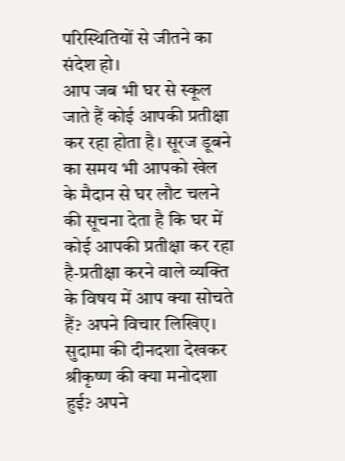परिस्थितियों से जीतने का संदेश हो।
आप जब भी घर से स्कूल जाते हैं कोई आपकी प्रतीक्षा कर रहा होता है। सूरज डूबने का समय भी आपको खेल के मैदान से घर लौट चलने की सूचना देता है कि घर में कोई आपकी प्रतीक्षा कर रहा है-प्रतीक्षा करने वाले व्यक्ति के विषय में आप क्या सोचते हैं? अपने विचार लिखिए।
सुदामा की दीनदशा देखकर श्रीकृष्ण की क्या मनोदशा हुई? अपने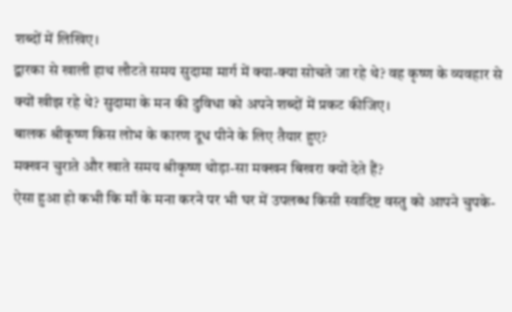शब्दों में लिखिए।
द्वारका से खाली हाथ लौटते समय सुदामा मार्ग में क्या-क्या सोचते जा रहे थे? वह कृष्ण के व्यवहार से क्यों खीझ रहे थे? सुदामा के मन की दुविधा को अपने शब्दों में प्रकट कीजिए।
बालक श्रीकृष्ण किस लोभ के कारण दूध पीने के लिए तैयार हुए?
मक्खन चुराते और खाते समय श्रीकृष्ण थोड़ा-सा मक्खन बिखरा क्यों देते हैं?
ऐसा हुआ हो कभी कि माँ के मना करने पर भी घर में उपलब्ध किसी स्वादिष्ट वस्तु को आपने चुपके-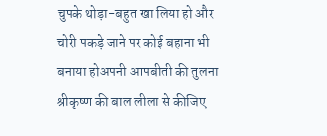चुपके थोड़ा-बहुत खा लिया हो और चोरी पकड़े जाने पर कोई बहाना भी बनाया होअपनी आपबीती की तुलना श्रीकृष्ण की बाल लीला से कीजिए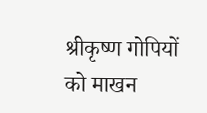श्रीकृष्ण गोपियों को माखन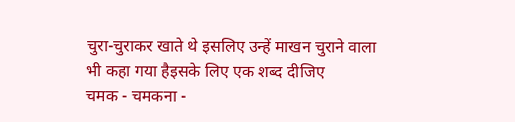चुरा-चुराकर खाते थे इसलिए उन्हें माखन चुराने वाला भी कहा गया हैइसके लिए एक शब्द दीजिए
चमक - चमकना -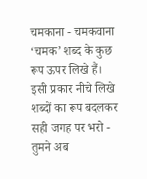चमकाना - चमकवाना
‘चमक’ शब्द के कुछ रूप ऊपर लिखे हैं। इसी प्रकार नीचे लिखे शब्दों का रूप बदलकर सही जगह पर भरो -
तुमने अब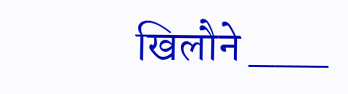खिलौने ___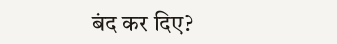बंद कर दिए?